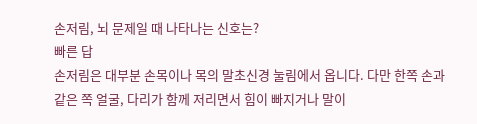손저림, 뇌 문제일 때 나타나는 신호는?
빠른 답
손저림은 대부분 손목이나 목의 말초신경 눌림에서 옵니다. 다만 한쪽 손과 같은 쪽 얼굴, 다리가 함께 저리면서 힘이 빠지거나 말이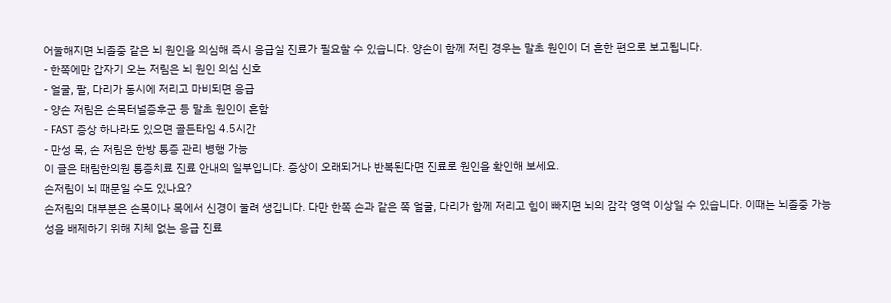어눌해지면 뇌졸중 같은 뇌 원인을 의심해 즉시 응급실 진료가 필요할 수 있습니다. 양손이 함께 저린 경우는 말초 원인이 더 흔한 편으로 보고됩니다.
- 한쪽에만 갑자기 오는 저림은 뇌 원인 의심 신호
- 얼굴, 팔, 다리가 동시에 저리고 마비되면 응급
- 양손 저림은 손목터널증후군 등 말초 원인이 흔함
- FAST 증상 하나라도 있으면 골든타임 4.5시간
- 만성 목, 손 저림은 한방 통증 관리 병행 가능
이 글은 태림한의원 통증치료 진료 안내의 일부입니다. 증상이 오래되거나 반복된다면 진료로 원인을 확인해 보세요.
손저림이 뇌 때문일 수도 있나요?
손저림의 대부분은 손목이나 목에서 신경이 눌려 생깁니다. 다만 한쪽 손과 같은 쪽 얼굴, 다리가 함께 저리고 힘이 빠지면 뇌의 감각 영역 이상일 수 있습니다. 이때는 뇌졸중 가능성을 배제하기 위해 지체 없는 응급 진료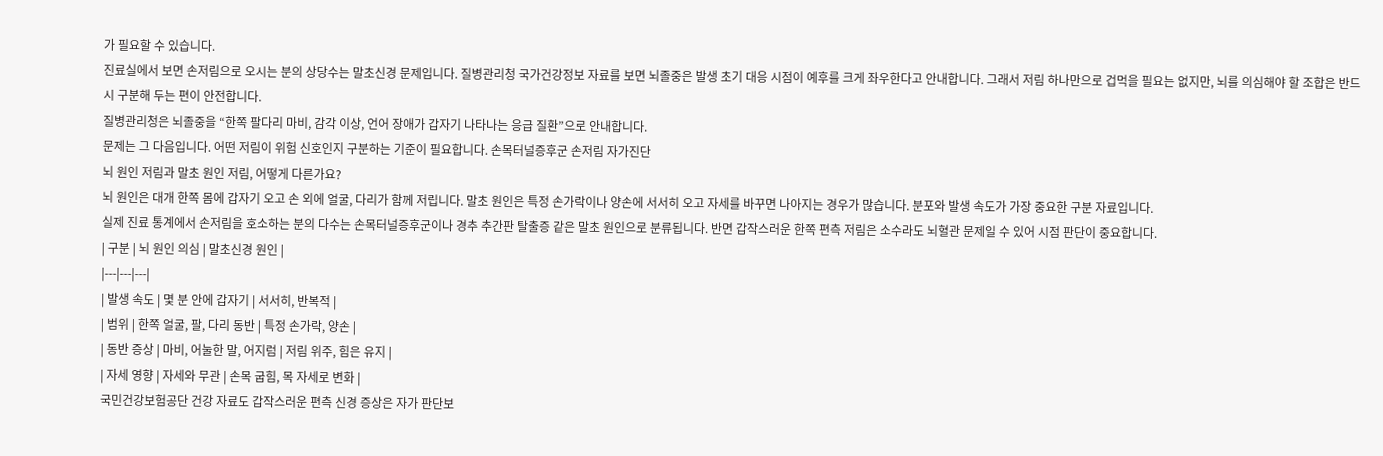가 필요할 수 있습니다.
진료실에서 보면 손저림으로 오시는 분의 상당수는 말초신경 문제입니다. 질병관리청 국가건강정보 자료를 보면 뇌졸중은 발생 초기 대응 시점이 예후를 크게 좌우한다고 안내합니다. 그래서 저림 하나만으로 겁먹을 필요는 없지만, 뇌를 의심해야 할 조합은 반드시 구분해 두는 편이 안전합니다.
질병관리청은 뇌졸중을 “한쪽 팔다리 마비, 감각 이상, 언어 장애가 갑자기 나타나는 응급 질환”으로 안내합니다.
문제는 그 다음입니다. 어떤 저림이 위험 신호인지 구분하는 기준이 필요합니다. 손목터널증후군 손저림 자가진단
뇌 원인 저림과 말초 원인 저림, 어떻게 다른가요?
뇌 원인은 대개 한쪽 몸에 갑자기 오고 손 외에 얼굴, 다리가 함께 저립니다. 말초 원인은 특정 손가락이나 양손에 서서히 오고 자세를 바꾸면 나아지는 경우가 많습니다. 분포와 발생 속도가 가장 중요한 구분 자료입니다.
실제 진료 통계에서 손저림을 호소하는 분의 다수는 손목터널증후군이나 경추 추간판 탈출증 같은 말초 원인으로 분류됩니다. 반면 갑작스러운 한쪽 편측 저림은 소수라도 뇌혈관 문제일 수 있어 시점 판단이 중요합니다.
| 구분 | 뇌 원인 의심 | 말초신경 원인 |
|---|---|---|
| 발생 속도 | 몇 분 안에 갑자기 | 서서히, 반복적 |
| 범위 | 한쪽 얼굴, 팔, 다리 동반 | 특정 손가락, 양손 |
| 동반 증상 | 마비, 어눌한 말, 어지럼 | 저림 위주, 힘은 유지 |
| 자세 영향 | 자세와 무관 | 손목 굽힘, 목 자세로 변화 |
국민건강보험공단 건강 자료도 갑작스러운 편측 신경 증상은 자가 판단보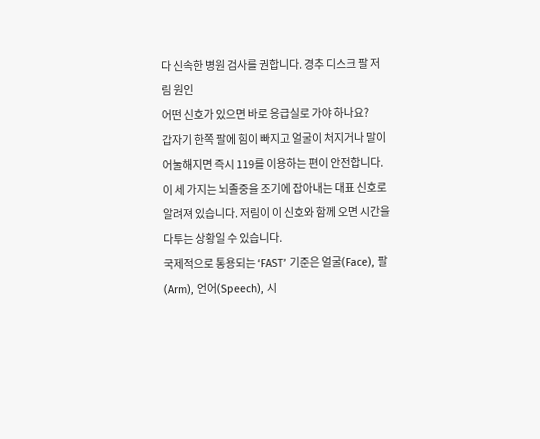다 신속한 병원 검사를 권합니다. 경추 디스크 팔 저림 원인
어떤 신호가 있으면 바로 응급실로 가야 하나요?
갑자기 한쪽 팔에 힘이 빠지고 얼굴이 처지거나 말이 어눌해지면 즉시 119를 이용하는 편이 안전합니다. 이 세 가지는 뇌졸중을 조기에 잡아내는 대표 신호로 알려져 있습니다. 저림이 이 신호와 함께 오면 시간을 다투는 상황일 수 있습니다.
국제적으로 통용되는 ‘FAST’ 기준은 얼굴(Face), 팔(Arm), 언어(Speech), 시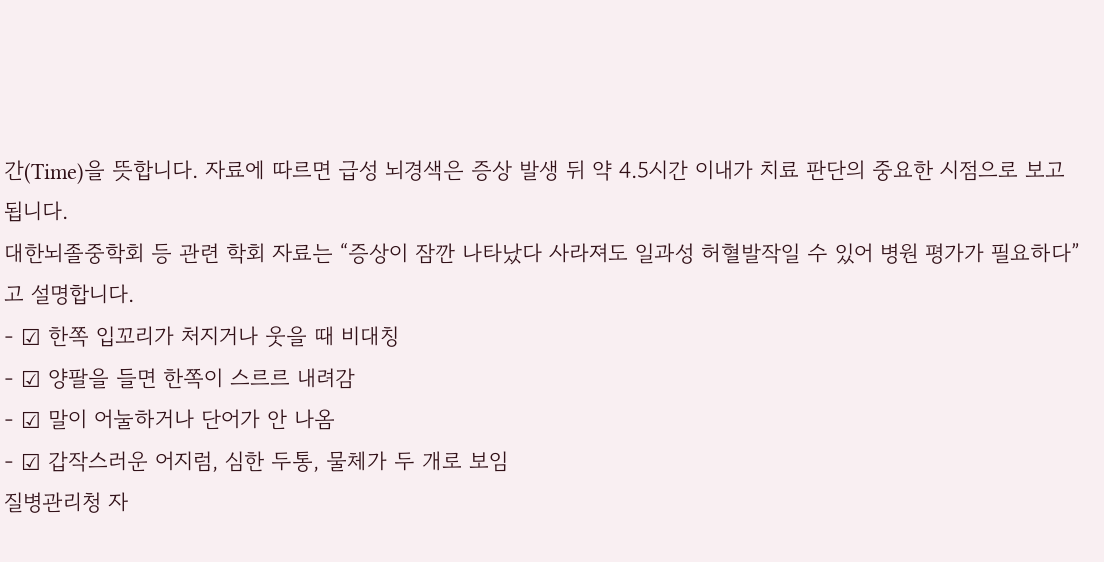간(Time)을 뜻합니다. 자료에 따르면 급성 뇌경색은 증상 발생 뒤 약 4.5시간 이내가 치료 판단의 중요한 시점으로 보고됩니다.
대한뇌졸중학회 등 관련 학회 자료는 “증상이 잠깐 나타났다 사라져도 일과성 허혈발작일 수 있어 병원 평가가 필요하다”고 설명합니다.
- ☑ 한쪽 입꼬리가 처지거나 웃을 때 비대칭
- ☑ 양팔을 들면 한쪽이 스르르 내려감
- ☑ 말이 어눌하거나 단어가 안 나옴
- ☑ 갑작스러운 어지럼, 심한 두통, 물체가 두 개로 보임
질병관리청 자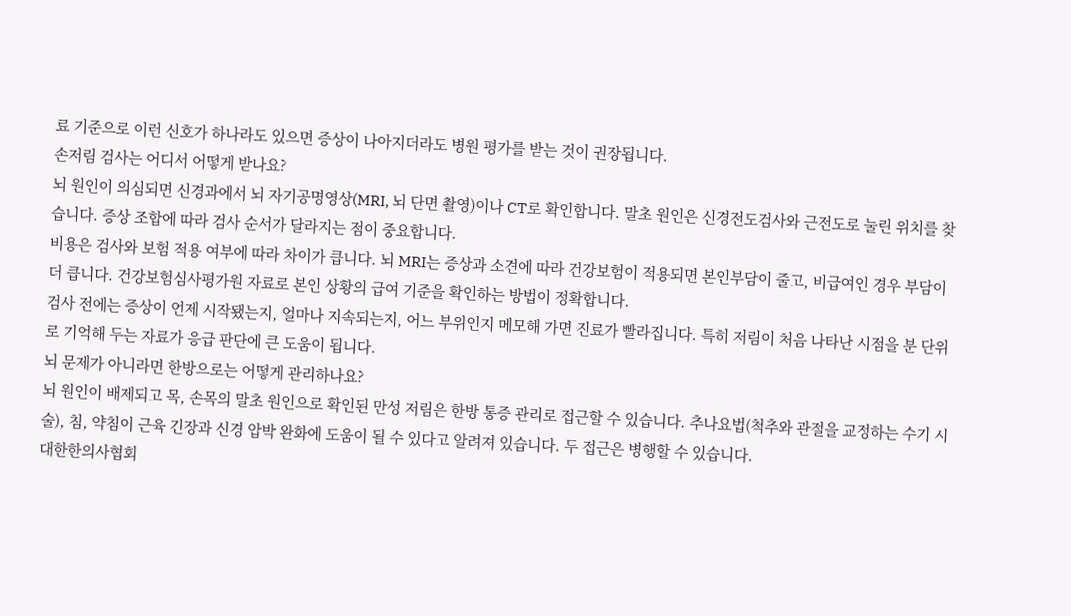료 기준으로 이런 신호가 하나라도 있으면 증상이 나아지더라도 병원 평가를 받는 것이 권장됩니다.
손저림 검사는 어디서 어떻게 받나요?
뇌 원인이 의심되면 신경과에서 뇌 자기공명영상(MRI, 뇌 단면 촬영)이나 CT로 확인합니다. 말초 원인은 신경전도검사와 근전도로 눌린 위치를 찾습니다. 증상 조합에 따라 검사 순서가 달라지는 점이 중요합니다.
비용은 검사와 보험 적용 여부에 따라 차이가 큽니다. 뇌 MRI는 증상과 소견에 따라 건강보험이 적용되면 본인부담이 줄고, 비급여인 경우 부담이 더 큽니다. 건강보험심사평가원 자료로 본인 상황의 급여 기준을 확인하는 방법이 정확합니다.
검사 전에는 증상이 언제 시작됐는지, 얼마나 지속되는지, 어느 부위인지 메모해 가면 진료가 빨라집니다. 특히 저림이 처음 나타난 시점을 분 단위로 기억해 두는 자료가 응급 판단에 큰 도움이 됩니다.
뇌 문제가 아니라면 한방으로는 어떻게 관리하나요?
뇌 원인이 배제되고 목, 손목의 말초 원인으로 확인된 만성 저림은 한방 통증 관리로 접근할 수 있습니다. 추나요법(척추와 관절을 교정하는 수기 시술), 침, 약침이 근육 긴장과 신경 압박 완화에 도움이 될 수 있다고 알려져 있습니다. 두 접근은 병행할 수 있습니다.
대한한의사협회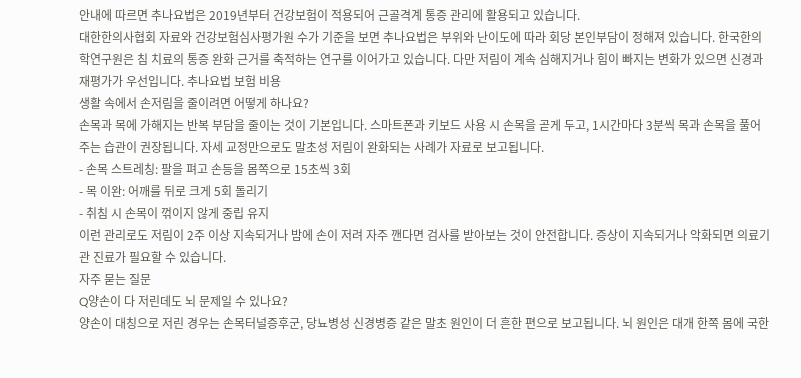안내에 따르면 추나요법은 2019년부터 건강보험이 적용되어 근골격계 통증 관리에 활용되고 있습니다.
대한한의사협회 자료와 건강보험심사평가원 수가 기준을 보면 추나요법은 부위와 난이도에 따라 회당 본인부담이 정해져 있습니다. 한국한의학연구원은 침 치료의 통증 완화 근거를 축적하는 연구를 이어가고 있습니다. 다만 저림이 계속 심해지거나 힘이 빠지는 변화가 있으면 신경과 재평가가 우선입니다. 추나요법 보험 비용
생활 속에서 손저림을 줄이려면 어떻게 하나요?
손목과 목에 가해지는 반복 부담을 줄이는 것이 기본입니다. 스마트폰과 키보드 사용 시 손목을 곧게 두고, 1시간마다 3분씩 목과 손목을 풀어 주는 습관이 권장됩니다. 자세 교정만으로도 말초성 저림이 완화되는 사례가 자료로 보고됩니다.
- 손목 스트레칭: 팔을 펴고 손등을 몸쪽으로 15초씩 3회
- 목 이완: 어깨를 뒤로 크게 5회 돌리기
- 취침 시 손목이 꺾이지 않게 중립 유지
이런 관리로도 저림이 2주 이상 지속되거나 밤에 손이 저려 자주 깬다면 검사를 받아보는 것이 안전합니다. 증상이 지속되거나 악화되면 의료기관 진료가 필요할 수 있습니다.
자주 묻는 질문
Q양손이 다 저린데도 뇌 문제일 수 있나요?
양손이 대칭으로 저린 경우는 손목터널증후군, 당뇨병성 신경병증 같은 말초 원인이 더 흔한 편으로 보고됩니다. 뇌 원인은 대개 한쪽 몸에 국한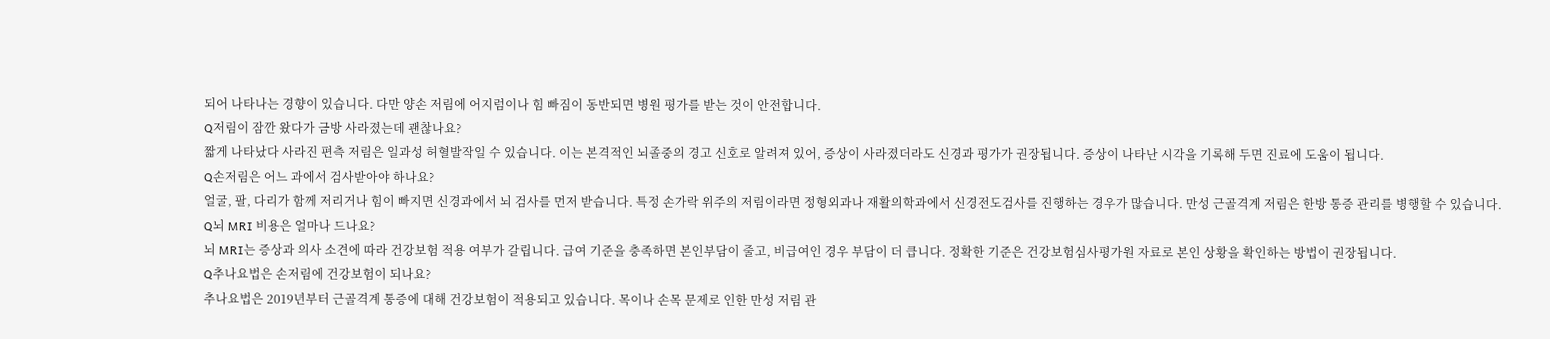되어 나타나는 경향이 있습니다. 다만 양손 저림에 어지럼이나 힘 빠짐이 동반되면 병원 평가를 받는 것이 안전합니다.
Q저림이 잠깐 왔다가 금방 사라졌는데 괜찮나요?
짧게 나타났다 사라진 편측 저림은 일과성 허혈발작일 수 있습니다. 이는 본격적인 뇌졸중의 경고 신호로 알려져 있어, 증상이 사라졌더라도 신경과 평가가 권장됩니다. 증상이 나타난 시각을 기록해 두면 진료에 도움이 됩니다.
Q손저림은 어느 과에서 검사받아야 하나요?
얼굴, 팔, 다리가 함께 저리거나 힘이 빠지면 신경과에서 뇌 검사를 먼저 받습니다. 특정 손가락 위주의 저림이라면 정형외과나 재활의학과에서 신경전도검사를 진행하는 경우가 많습니다. 만성 근골격계 저림은 한방 통증 관리를 병행할 수 있습니다.
Q뇌 MRI 비용은 얼마나 드나요?
뇌 MRI는 증상과 의사 소견에 따라 건강보험 적용 여부가 갈립니다. 급여 기준을 충족하면 본인부담이 줄고, 비급여인 경우 부담이 더 큽니다. 정확한 기준은 건강보험심사평가원 자료로 본인 상황을 확인하는 방법이 권장됩니다.
Q추나요법은 손저림에 건강보험이 되나요?
추나요법은 2019년부터 근골격계 통증에 대해 건강보험이 적용되고 있습니다. 목이나 손목 문제로 인한 만성 저림 관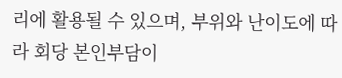리에 활용될 수 있으며, 부위와 난이도에 따라 회당 본인부담이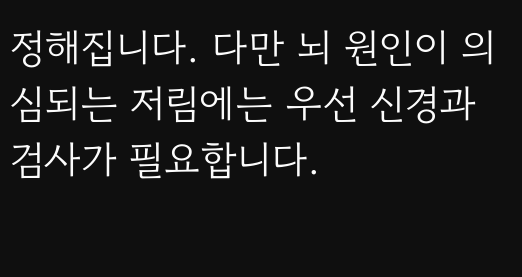정해집니다. 다만 뇌 원인이 의심되는 저림에는 우선 신경과 검사가 필요합니다.